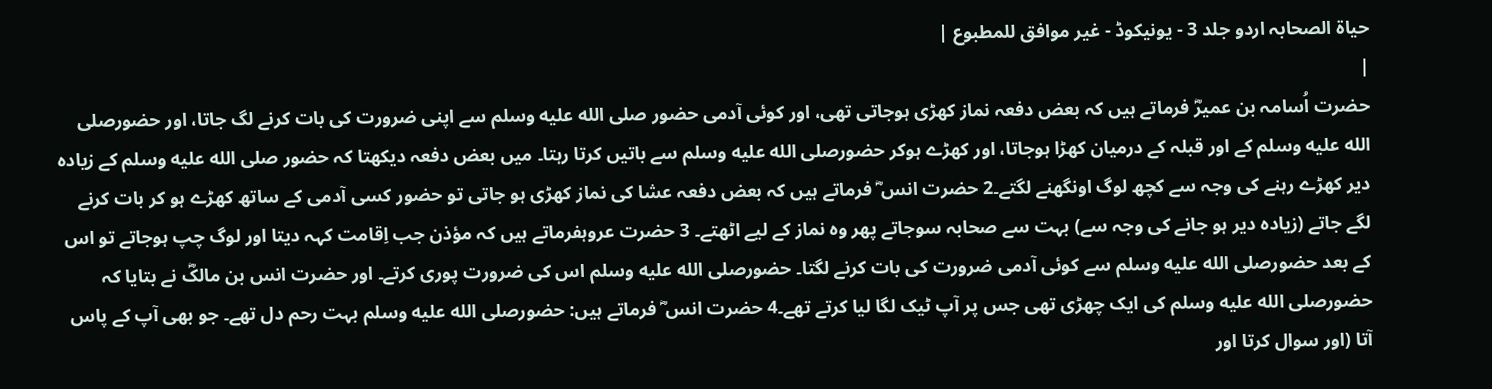حیاۃ الصحابہ اردو جلد 3 - یونیکوڈ - غیر موافق للمطبوع |
|
حضرت اُسامہ بن عمیرؓ فرماتے ہیں کہ بعض دفعہ نماز کھڑی ہوجاتی تھی، اور کوئی آدمی حضور صلى الله عليه وسلم سے اپنی ضرورت کی بات کرنے لگ جاتا، اور حضورصلى الله عليه وسلم کے اور قبلہ کے درمیان کھڑا ہوجاتا، اور کھڑے ہوکر حضورصلى الله عليه وسلم سے باتیں کرتا رہتا۔ میں بعض دفعہ دیکھتا کہ حضور صلى الله عليه وسلم کے زیادہ دیر کھڑے رہنے کی وجہ سے کچھ لوگ اونگھنے لگتے۔2 حضرت انس ؓ فرماتے ہیں کہ بعض دفعہ عشا کی نماز کھڑی ہو جاتی تو حضور کسی آدمی کے ساتھ کھڑے ہو کر بات کرنے لگے جاتے (زیادہ دیر ہو جانے کی وجہ سے) بہت سے صحابہ سوجاتے پھر وہ نماز کے لیے اٹھتے۔ 3 حضرت عروہفرماتے ہیں کہ مؤذن جب اِقامت کہہ دیتا اور لوگ چپ ہوجاتے تو اس کے بعد حضورصلى الله عليه وسلم سے کوئی آدمی ضرورت کی بات کرنے لگتا۔ حضورصلى الله عليه وسلم اس کی ضرورت پوری کرتے۔ اور حضرت انس بن مالکؓ نے بتایا کہ حضورصلى الله عليه وسلم کی ایک چھڑی تھی جس پر آپ ٹیک لگا لیا کرتے تھے۔4 حضرت انس ؓ فرماتے ہیں: حضورصلى الله عليه وسلم بہت رحم دل تھے۔ جو بھی آپ کے پاس آتا (اور سوال کرتا اور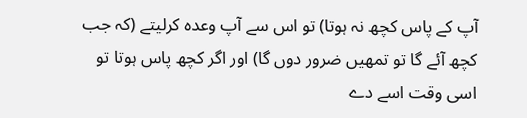آپ کے پاس کچھ نہ ہوتا) تو اس سے آپ وعدہ کرلیتے (کہ جب کچھ آئے گا تو تمھیں ضرور دوں گا) اور اگر کچھ پاس ہوتا تو اسی وقت اسے دے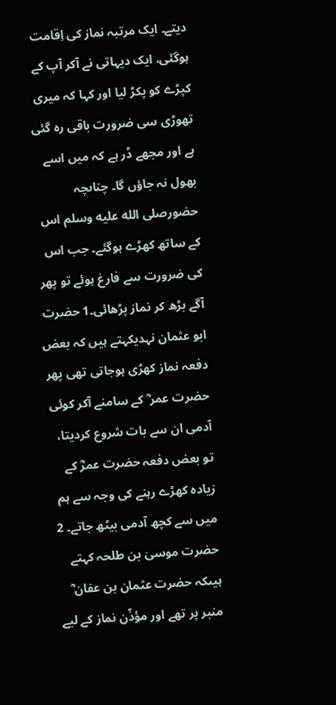دیتے۔ ایک مرتبہ نماز کی اِقامت ہوگئی، ایک دیہاتی نے آکر آپ کے کپڑے کو پکڑ لیا اور کہا کہ میری تھوڑی سی ضرورت باقی رہ گئی ہے اور مجھے ڈر ہے کہ میں اسے بھول نہ جاؤں گا۔ چناںچہ حضورصلى الله عليه وسلم اس کے ساتھ کھڑے ہوگئے۔ جب اس کی ضرورت سے فارغ ہوئے تو پھر آگے بڑھ کر نماز پڑھائی۔1 حضرت ابو عثمان نہدیکہتے ہیں کہ بعض دفعہ نماز کھڑی ہوجاتی تھی پھر حضرت عمر ؓ کے سامنے آکر کوئی آدمی ان سے بات شروع کردیتا، تو بعض دفعہ حضرت عمرؓ کے زیادہ کھڑے رہنے کی وجہ سے ہم میں سے کچھ آدمی بیٹھ جاتے۔ 2 حضرت موسیٰ بن طلحہ کہتے ہیںکہ حضرت عثمان بن عفان ؓ منبر پر تھے اور مؤذّن نماز کے لیے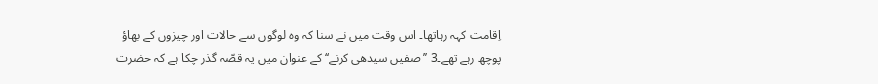اِقامت کہہ رہاتھا۔ اس وقت میں نے سنا کہ وہ لوگوں سے حالات اور چیزوں کے بھاؤ پوچھ رہے تھے۔3 ’’صفیں سیدھی کرنے‘‘ کے عنوان میں یہ قصّہ گذر چکا ہے کہ حضرت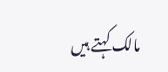مالک کہتے ہیں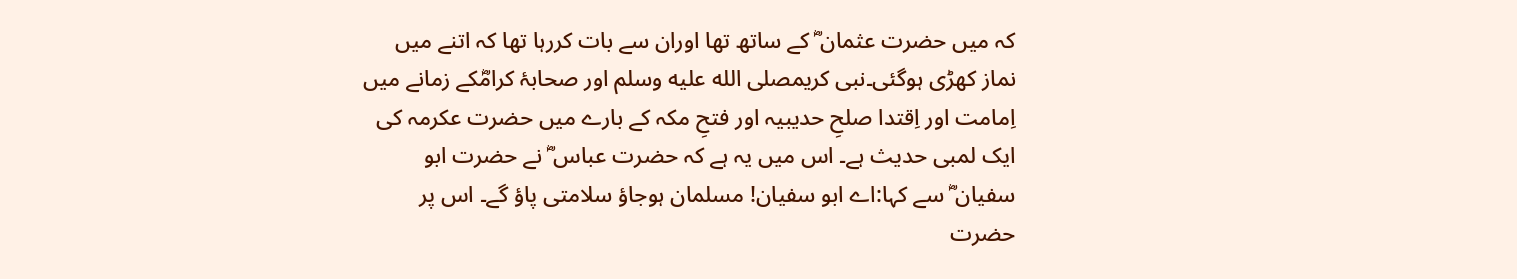کہ میں حضرت عثمان ؓ کے ساتھ تھا اوران سے بات کررہا تھا کہ اتنے میں نماز کھڑی ہوگئی۔نبی کریمصلى الله عليه وسلم اور صحابۂ کرامؓکے زمانے میں اِمامت اور اِقتدا صلحِ حدیبیہ اور فتحِ مکہ کے بارے میں حضرت عکرمہ کی ایک لمبی حدیث ہے۔ اس میں یہ ہے کہ حضرت عباس ؓ نے حضرت ابو سفیان ؓ سے کہا:اے ابو سفیان! مسلمان ہوجاؤ سلامتی پاؤ گے۔ اس پر حضرت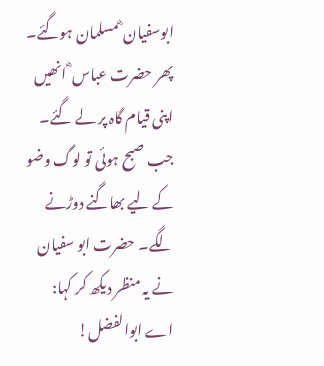ابوسفیان ؓ مسلمان ہوگئے۔ پھر حضرت عباس ؓ انھیں اپنی قیام گاہ پر لے گئے۔ جب صبح ہوئی تو لوگ وضو کے لیے بھاگنے دوڑنے لگے۔ حضرت ابو سفیان نے یہ منظر دیکھ کر کہا: اے ابوالفضل!